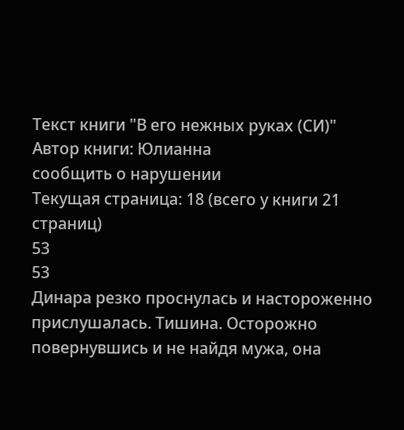Текст книги "В его нежных руках (СИ)"
Автор книги: Юлианна
сообщить о нарушении
Текущая страница: 18 (всего у книги 21 страниц)
53
53
Динара резко проснулась и настороженно прислушалась. Тишина. Осторожно повернувшись и не найдя мужа, она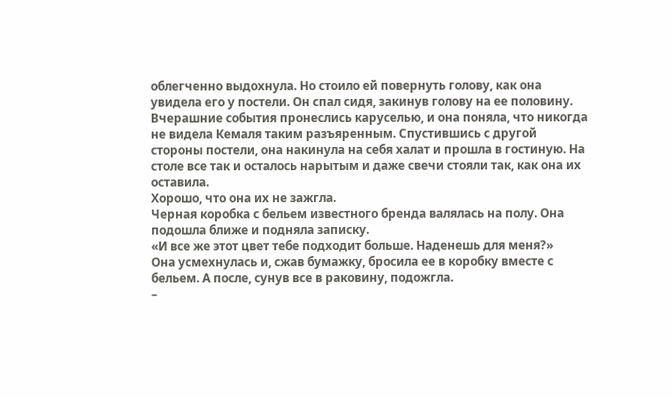облегченно выдохнула. Но стоило ей повернуть голову, как она увидела его у постели. Он спал сидя, закинув голову на ее половину.
Вчерашние события пронеслись каруселью, и она поняла, что никогда не видела Кемаля таким разъяренным. Спустившись с другой стороны постели, она накинула на себя халат и прошла в гостиную. На столе все так и осталось нарытым и даже свечи стояли так, как она их оставила.
Хорошо, что она их не зажгла.
Черная коробка с бельем известного бренда валялась на полу. Она подошла ближе и подняла записку.
«И все же этот цвет тебе подходит больше. Наденешь для меня?»
Она усмехнулась и, сжав бумажку, бросила ее в коробку вместе с бельем. А после, сунув все в раковину, подожгла.
–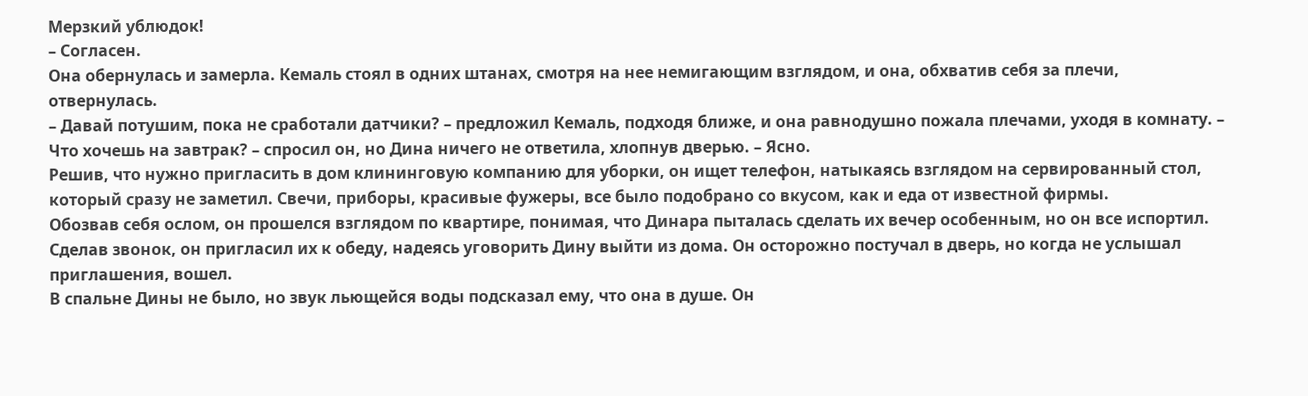Мерзкий ублюдок!
– Согласен.
Она обернулась и замерла. Кемаль стоял в одних штанах, смотря на нее немигающим взглядом, и она, обхватив себя за плечи, отвернулась.
– Давай потушим, пока не сработали датчики? – предложил Кемаль, подходя ближе, и она равнодушно пожала плечами, уходя в комнату. – Что хочешь на завтрак? – спросил он, но Дина ничего не ответила, хлопнув дверью. – Ясно.
Решив, что нужно пригласить в дом клининговую компанию для уборки, он ищет телефон, натыкаясь взглядом на сервированный стол, который сразу не заметил. Свечи, приборы, красивые фужеры, все было подобрано со вкусом, как и еда от известной фирмы.
Обозвав себя ослом, он прошелся взглядом по квартире, понимая, что Динара пыталась сделать их вечер особенным, но он все испортил. Сделав звонок, он пригласил их к обеду, надеясь уговорить Дину выйти из дома. Он осторожно постучал в дверь, но когда не услышал приглашения, вошел.
В спальне Дины не было, но звук льющейся воды подсказал ему, что она в душе. Он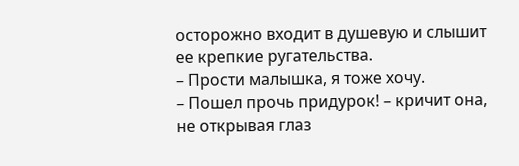осторожно входит в душевую и слышит ее крепкие ругательства.
– Прости малышка, я тоже хочу.
– Пошел прочь придурок! – кричит она, не открывая глаз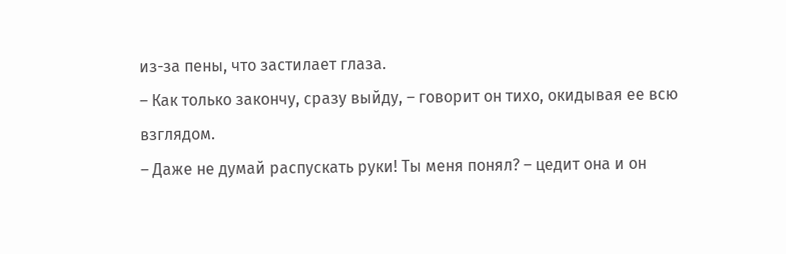из-за пены, что застилает глаза.
– Как только закончу, сразу выйду, – говорит он тихо, окидывая ее всю взглядом.
– Даже не думай распускать руки! Ты меня понял? – цедит она и он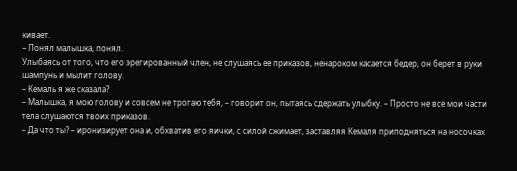кивает.
– Понял малышка, понял.
Улыбаясь от того, что его эрегированный член, не слушаясь ее приказов, ненароком касается бедер, он берет в руки шампунь и мылит голову.
– Кемаль я же сказала?
– Малышка, я мою голову и совсем не трогаю тебя, – говорит он, пытаясь сдержать улыбку. – Просто не все мои части тела слушаются твоих приказов.
– Да что ты? – иронизирует она и, обхватив его яички, с силой сжимает, заставляя Кемаля приподняться на носочках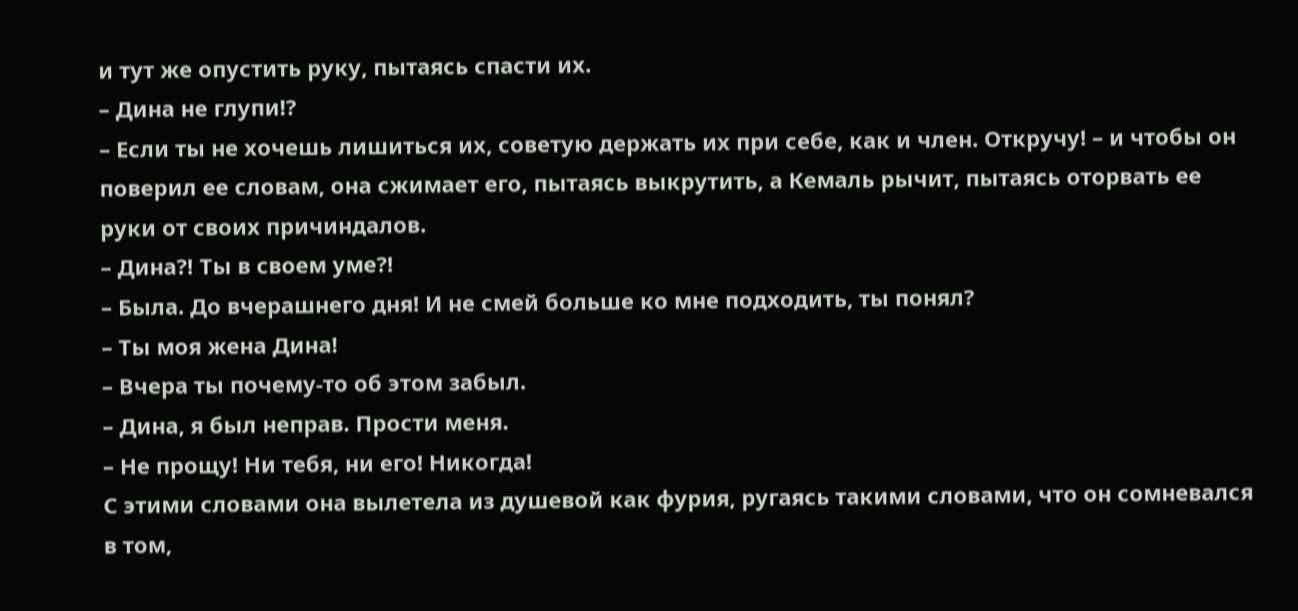и тут же опустить руку, пытаясь спасти их.
– Дина не глупи⁉
– Если ты не хочешь лишиться их, советую держать их при себе, как и член. Откручу! – и чтобы он поверил ее словам, она сжимает его, пытаясь выкрутить, а Кемаль рычит, пытаясь оторвать ее руки от своих причиндалов.
– Дина⁈ Ты в своем уме⁈
– Была. До вчерашнего дня! И не смей больше ко мне подходить, ты понял?
– Ты моя жена Дина!
– Вчера ты почему-то об этом забыл.
– Дина, я был неправ. Прости меня.
– Не прощу! Ни тебя, ни его! Никогда!
С этими словами она вылетела из душевой как фурия, ругаясь такими словами, что он сомневался в том,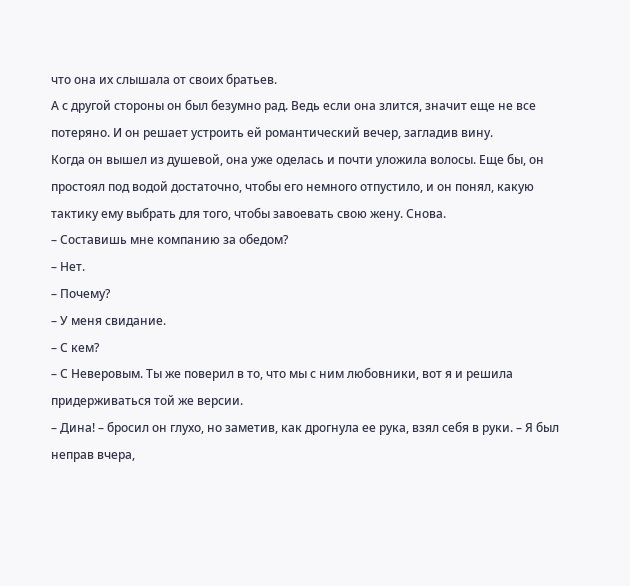что она их слышала от своих братьев.
А с другой стороны он был безумно рад. Ведь если она злится, значит еще не все потеряно. И он решает устроить ей романтический вечер, загладив вину.
Когда он вышел из душевой, она уже оделась и почти уложила волосы. Еще бы, он простоял под водой достаточно, чтобы его немного отпустило, и он понял, какую тактику ему выбрать для того, чтобы завоевать свою жену. Снова.
– Составишь мне компанию за обедом?
– Нет.
– Почему?
– У меня свидание.
– С кем?
– С Неверовым. Ты же поверил в то, что мы с ним любовники, вот я и решила придерживаться той же версии.
– Дина! – бросил он глухо, но заметив, как дрогнула ее рука, взял себя в руки. – Я был неправ вчера,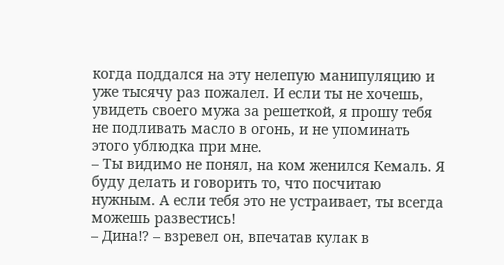когда поддался на эту нелепую манипуляцию и уже тысячу раз пожалел. И если ты не хочешь, увидеть своего мужа за решеткой, я прошу тебя не подливать масло в огонь, и не упоминать этого ублюдка при мне.
– Ты видимо не понял, на ком женился Кемаль. Я буду делать и говорить то, что посчитаю нужным. А если тебя это не устраивает, ты всегда можешь развестись!
– Дина⁉ – взревел он, впечатав кулак в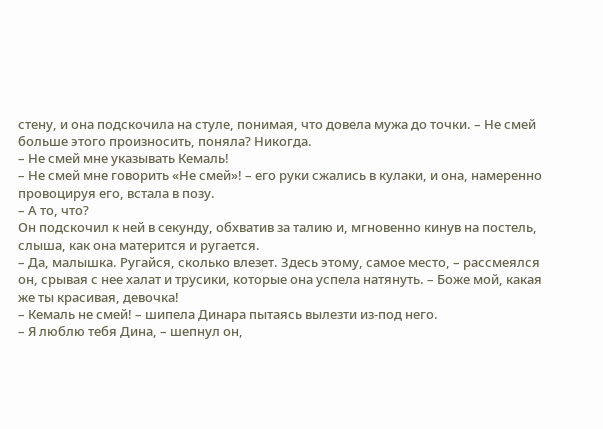стену, и она подскочила на стуле, понимая, что довела мужа до точки. – Не смей больше этого произносить, поняла? Никогда.
– Не смей мне указывать Кемаль!
– Не смей мне говорить «Не смей»! – его руки сжались в кулаки, и она, намеренно провоцируя его, встала в позу.
– А то, что?
Он подскочил к ней в секунду, обхватив за талию и, мгновенно кинув на постель, слыша, как она матерится и ругается.
– Да, малышка. Ругайся, сколько влезет. Здесь этому, самое место, – рассмеялся он, срывая с нее халат и трусики, которые она успела натянуть. – Боже мой, какая же ты красивая, девочка!
– Кемаль не смей! – шипела Динара пытаясь вылезти из-под него.
– Я люблю тебя Дина, – шепнул он,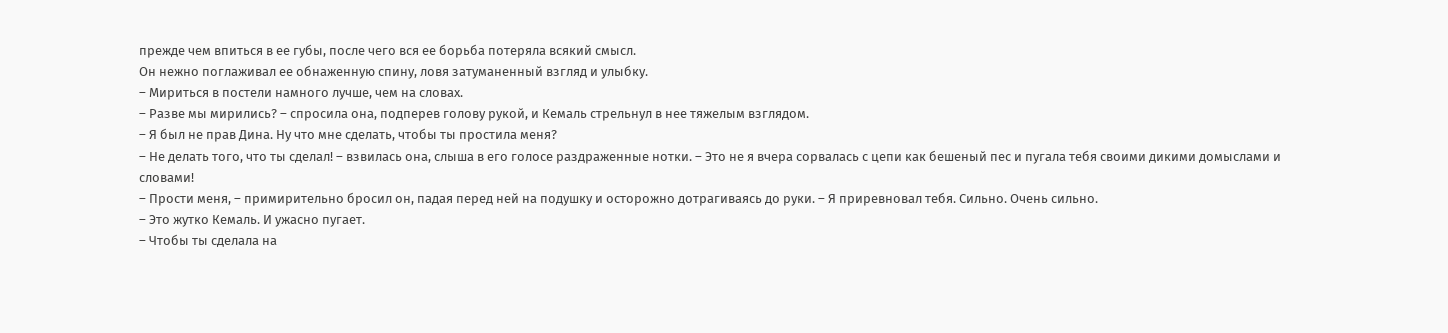прежде чем впиться в ее губы, после чего вся ее борьба потеряла всякий смысл.
Он нежно поглаживал ее обнаженную спину, ловя затуманенный взгляд и улыбку.
– Мириться в постели намного лучше, чем на словах.
– Разве мы мирились? – спросила она, подперев голову рукой, и Кемаль стрельнул в нее тяжелым взглядом.
– Я был не прав Дина. Ну что мне сделать, чтобы ты простила меня?
– Не делать того, что ты сделал! – взвилась она, слыша в его голосе раздраженные нотки. – Это не я вчера сорвалась с цепи как бешеный пес и пугала тебя своими дикими домыслами и словами!
– Прости меня, – примирительно бросил он, падая перед ней на подушку и осторожно дотрагиваясь до руки. – Я приревновал тебя. Сильно. Очень сильно.
– Это жутко Кемаль. И ужасно пугает.
– Чтобы ты сделала на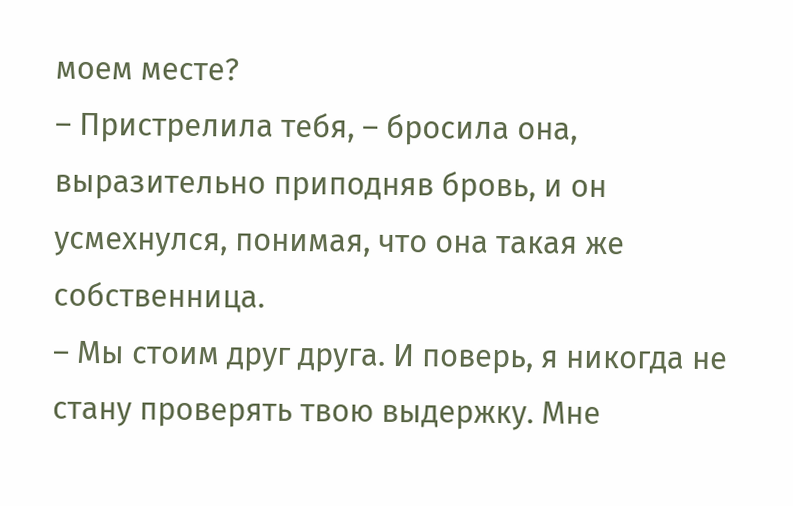моем месте?
– Пристрелила тебя, – бросила она, выразительно приподняв бровь, и он усмехнулся, понимая, что она такая же собственница.
– Мы стоим друг друга. И поверь, я никогда не стану проверять твою выдержку. Мне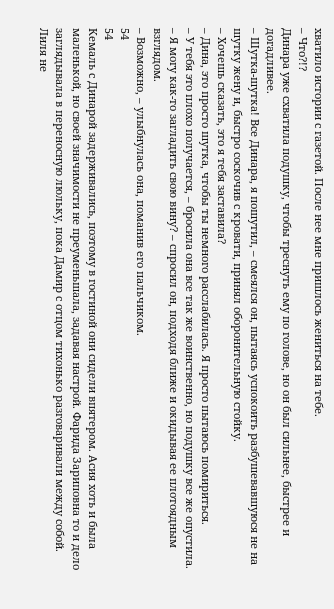хватило истории с газетой. После нее мне пришлось жениться на тебе.
– Что?!?
Динара уже схватила подушку, чтобы треснуть ему по голове, но он был сильнее, быстрее и догадливее.
– Шутка-шутка! Все Динара, я пошутил, – смеялся он, пытаясь успокоить разбушевавшуюся не на шутку жену и, быстро соскочив с кровати, принял оборонительную стойку.
– Хочешь сказать, это я тебя заставила?
– Дина, это просто шутка, чтобы ты немного расслабилась. Я просто пытаюсь помириться.
– У тебя это плохо получается, – бросила она все так же воинственно, но подушку все же опустила.
– Я могу как-то загладить свою вину? – спросил он, подходя ближе и окидывая ее плотоядным взглядом.
– Возможно, – улыбнулась она, поманив его пальчиком.
54
54
Кемаль с Динарой задерживались, поэтому в гостиной они сидели впятером. Асия хоть и была маленькой, но своей значимости не преуменьшала, задавая настрой. Фарида Зариповна то и дело заглядывала в переносную люльку, пока Дамир с отцом тихонько разговаривали между собой.
Лиля не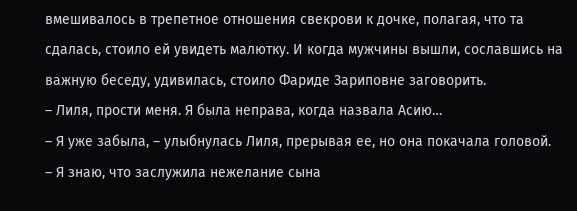вмешивалось в трепетное отношения свекрови к дочке, полагая, что та сдалась, стоило ей увидеть малютку. И когда мужчины вышли, сославшись на важную беседу, удивилась, стоило Фариде Зариповне заговорить.
– Лиля, прости меня. Я была неправа, когда назвала Асию…
– Я уже забыла, – улыбнулась Лиля, прерывая ее, но она покачала головой.
– Я знаю, что заслужила нежелание сына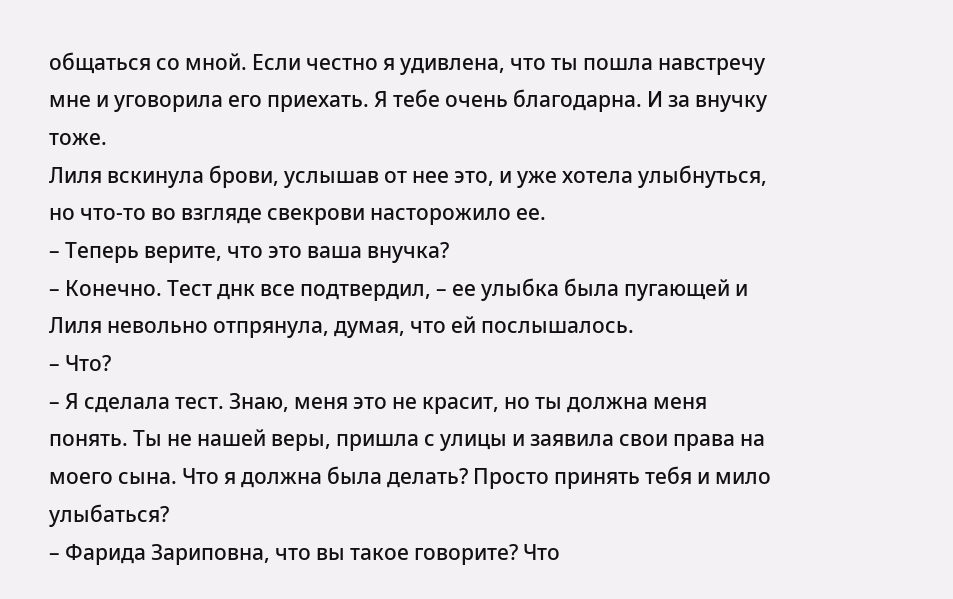общаться со мной. Если честно я удивлена, что ты пошла навстречу мне и уговорила его приехать. Я тебе очень благодарна. И за внучку тоже.
Лиля вскинула брови, услышав от нее это, и уже хотела улыбнуться, но что-то во взгляде свекрови насторожило ее.
– Теперь верите, что это ваша внучка?
– Конечно. Тест днк все подтвердил, – ее улыбка была пугающей и Лиля невольно отпрянула, думая, что ей послышалось.
– Что?
– Я сделала тест. Знаю, меня это не красит, но ты должна меня понять. Ты не нашей веры, пришла с улицы и заявила свои права на моего сына. Что я должна была делать? Просто принять тебя и мило улыбаться?
– Фарида Зариповна, что вы такое говорите? Что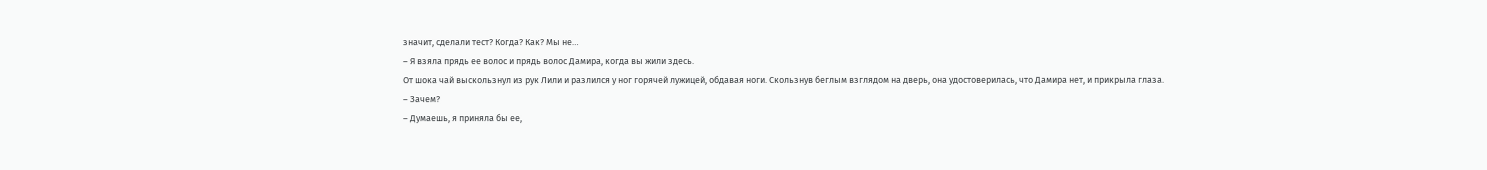значит, сделали тест? Когда? Как? Мы не…
– Я взяла прядь ее волос и прядь волос Дамира, когда вы жили здесь.
От шока чай выскользнул из рук Лили и разлился у ног горячей лужицей, обдавая ноги. Скользнув беглым взглядом на дверь, она удостоверилась, что Дамира нет, и прикрыла глаза.
– Зачем?
– Думаешь, я приняла бы ее,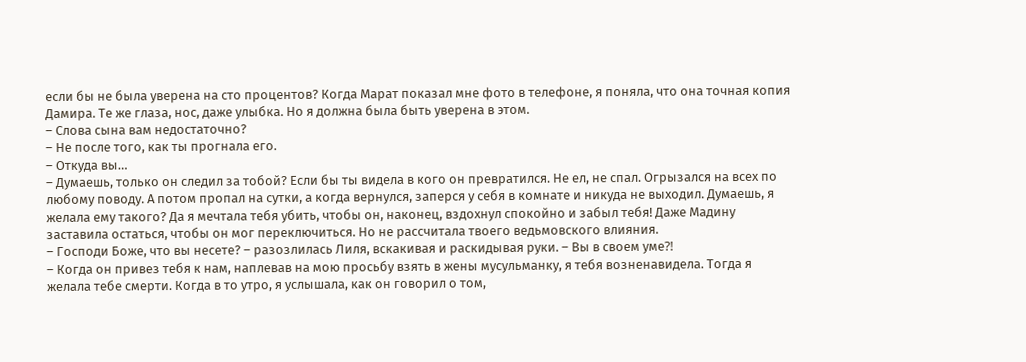если бы не была уверена на сто процентов? Когда Марат показал мне фото в телефоне, я поняла, что она точная копия Дамира. Те же глаза, нос, даже улыбка. Но я должна была быть уверена в этом.
– Слова сына вам недостаточно?
– Не после того, как ты прогнала его.
– Откуда вы…
– Думаешь, только он следил за тобой? Если бы ты видела в кого он превратился. Не ел, не спал. Огрызался на всех по любому поводу. А потом пропал на сутки, а когда вернулся, заперся у себя в комнате и никуда не выходил. Думаешь, я желала ему такого? Да я мечтала тебя убить, чтобы он, наконец, вздохнул спокойно и забыл тебя! Даже Мадину заставила остаться, чтобы он мог переключиться. Но не рассчитала твоего ведьмовского влияния.
– Господи Боже, что вы несете? – разозлилась Лиля, вскакивая и раскидывая руки. – Вы в своем уме⁈
– Когда он привез тебя к нам, наплевав на мою просьбу взять в жены мусульманку, я тебя возненавидела. Тогда я желала тебе смерти. Когда в то утро, я услышала, как он говорил о том,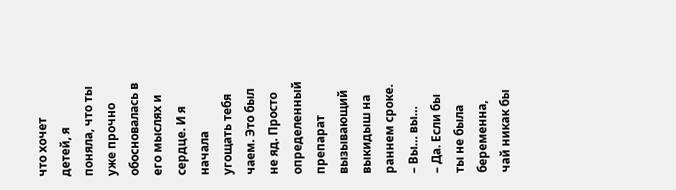что хочет детей, я поняла, что ты уже прочно обосновалась в его мыслях и сердце. И я начала угощать тебя чаем. Это был не яд. Просто определенный препарат вызывающий выкидыш на раннем сроке.
– Вы… вы…
– Да. Если бы ты не была беременна, чай никак бы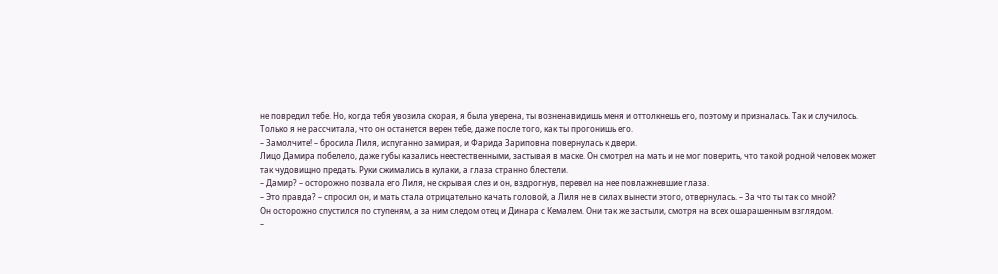не повредил тебе. Но, когда тебя увозила скорая, я была уверена, ты возненавидишь меня и оттолкнешь его, поэтому и призналась. Так и случилось. Только я не рассчитала, что он останется верен тебе, даже после того, как ты прогонишь его.
– Замолчите! – бросила Лиля, испуганно замирая, и Фарида Зариповна повернулась к двери.
Лицо Дамира побелело, даже губы казались неестественными, застывая в маске. Он смотрел на мать и не мог поверить, что такой родной человек может так чудовищно предать. Руки сжимались в кулаки, а глаза странно блестели.
– Дамир? – осторожно позвала его Лиля, не скрывая слез и он, вздрогнув, перевел на нее повлажневшие глаза.
– Это правда? – спросил он, и мать стала отрицательно качать головой, а Лиля не в силах вынести этого, отвернулась. – За что ты так со мной?
Он осторожно спустился по ступеням, а за ним следом отец и Динара с Кемалем. Они так же застыли, смотря на всех ошарашенным взглядом.
–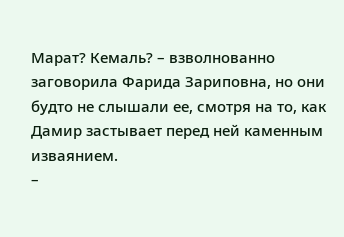Марат? Кемаль? – взволнованно заговорила Фарида Зариповна, но они будто не слышали ее, смотря на то, как Дамир застывает перед ней каменным изваянием.
–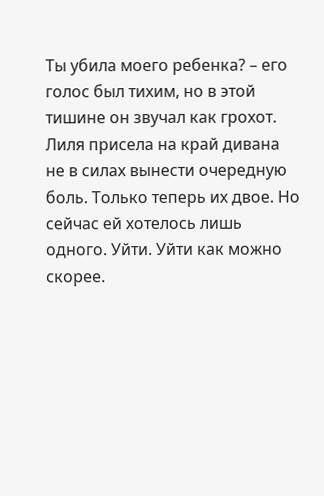Ты убила моего ребенка? – его голос был тихим, но в этой тишине он звучал как грохот.
Лиля присела на край дивана не в силах вынести очередную боль. Только теперь их двое. Но сейчас ей хотелось лишь одного. Уйти. Уйти как можно скорее.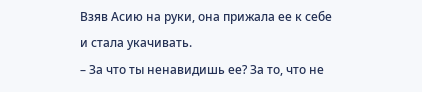Взяв Асию на руки, она прижала ее к себе и стала укачивать.
– За что ты ненавидишь ее? За то, что не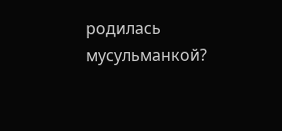родилась мусульманкой?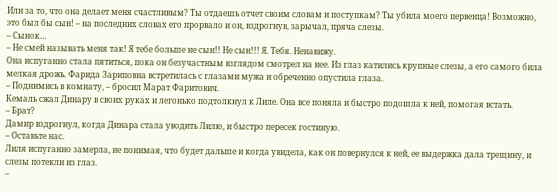Или за то, что она делает меня счастливым? Ты отдаешь отчет своим словам и поступкам? Ты убила моего первенца! Возможно, это был бы сын! – на последних словах его прорвало и он, вздрогнув, зарычал, пряча слезы.
– Сынок…
– Не смей называть меня так! Я тебе больше не сын!! Не сын!!! Я. Тебя. Ненавижу.
Она испуганно стала пятиться, пока он безучастным взглядом смотрел на нее. Из глаз катились крупные слезы, а его самого била мелкая дрожь. Фарида Зариповна встретилась с глазами мужа и обреченно опустила глаза.
– Поднимись в комнату, – бросил Марат Фаритович.
Кемаль сжал Динару в своих руках и легонько подтолкнул к Лиле. Она все поняла и быстро подошла к ней, помогая встать.
– Брат?
Дамир вздрогнул, когда Динара стала уводить Лилю, и быстро пересек гостиную.
– Оставьте нас.
Лиля испуганно замерла, не понимая, что будет дальше и когда увидела, как он повернулся к ней, ее выдержка дала трещину, и слезы потекли из глаз.
–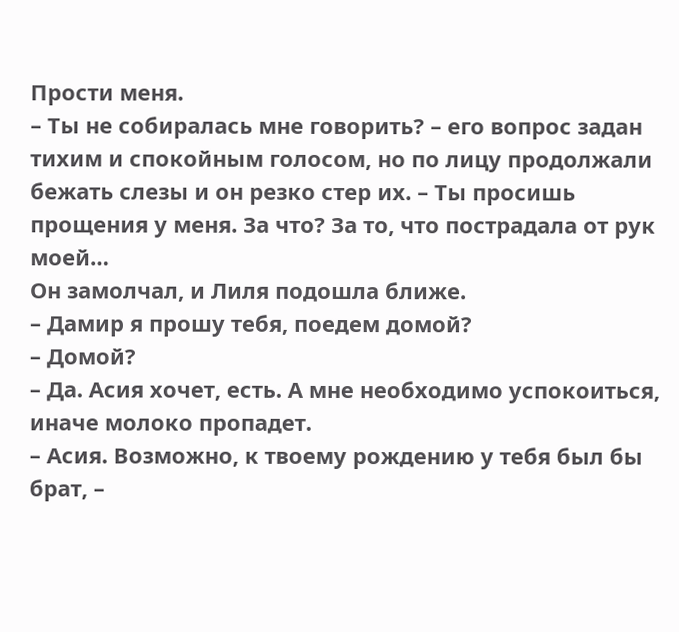Прости меня.
– Ты не собиралась мне говорить? – его вопрос задан тихим и спокойным голосом, но по лицу продолжали бежать слезы и он резко стер их. – Ты просишь прощения у меня. За что? За то, что пострадала от рук моей…
Он замолчал, и Лиля подошла ближе.
– Дамир я прошу тебя, поедем домой?
– Домой?
– Да. Асия хочет, есть. А мне необходимо успокоиться, иначе молоко пропадет.
– Асия. Возможно, к твоему рождению у тебя был бы брат, –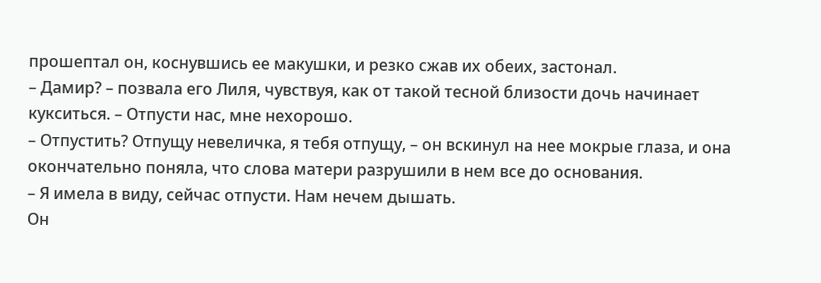прошептал он, коснувшись ее макушки, и резко сжав их обеих, застонал.
– Дамир? – позвала его Лиля, чувствуя, как от такой тесной близости дочь начинает кукситься. – Отпусти нас, мне нехорошо.
– Отпустить? Отпущу невеличка, я тебя отпущу, – он вскинул на нее мокрые глаза, и она окончательно поняла, что слова матери разрушили в нем все до основания.
– Я имела в виду, сейчас отпусти. Нам нечем дышать.
Он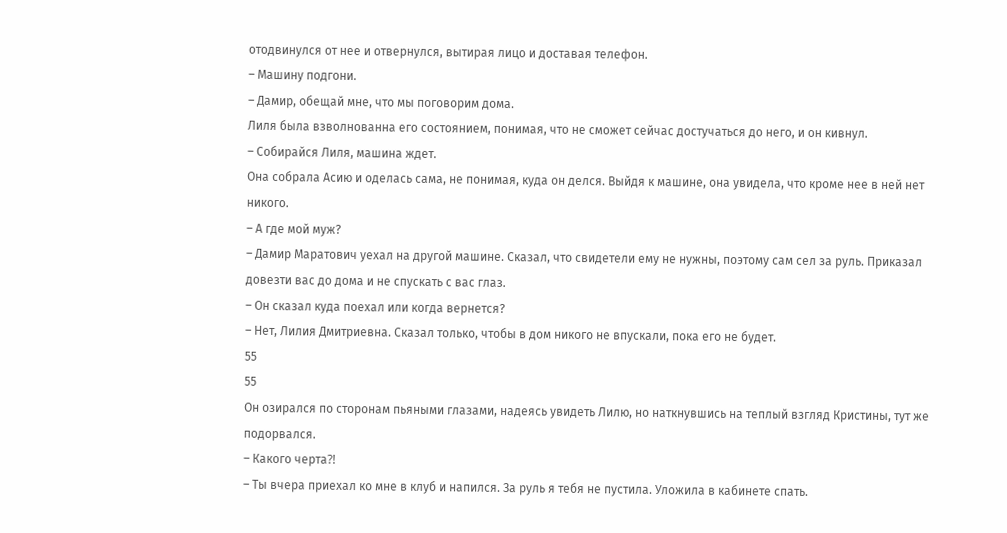отодвинулся от нее и отвернулся, вытирая лицо и доставая телефон.
– Машину подгони.
– Дамир, обещай мне, что мы поговорим дома.
Лиля была взволнованна его состоянием, понимая, что не сможет сейчас достучаться до него, и он кивнул.
– Собирайся Лиля, машина ждет.
Она собрала Асию и оделась сама, не понимая, куда он делся. Выйдя к машине, она увидела, что кроме нее в ней нет никого.
– А где мой муж?
– Дамир Маратович уехал на другой машине. Сказал, что свидетели ему не нужны, поэтому сам сел за руль. Приказал довезти вас до дома и не спускать с вас глаз.
– Он сказал куда поехал или когда вернется?
– Нет, Лилия Дмитриевна. Сказал только, чтобы в дом никого не впускали, пока его не будет.
55
55
Он озирался по сторонам пьяными глазами, надеясь увидеть Лилю, но наткнувшись на теплый взгляд Кристины, тут же подорвался.
– Какого черта⁈
– Ты вчера приехал ко мне в клуб и напился. За руль я тебя не пустила. Уложила в кабинете спать.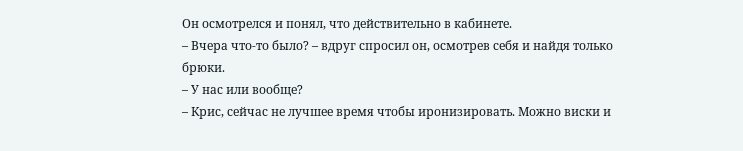Он осмотрелся и понял, что действительно в кабинете.
– Вчера что-то было? – вдруг спросил он, осмотрев себя и найдя только брюки.
– У нас или вообще?
– Крис, сейчас не лучшее время чтобы иронизировать. Можно виски и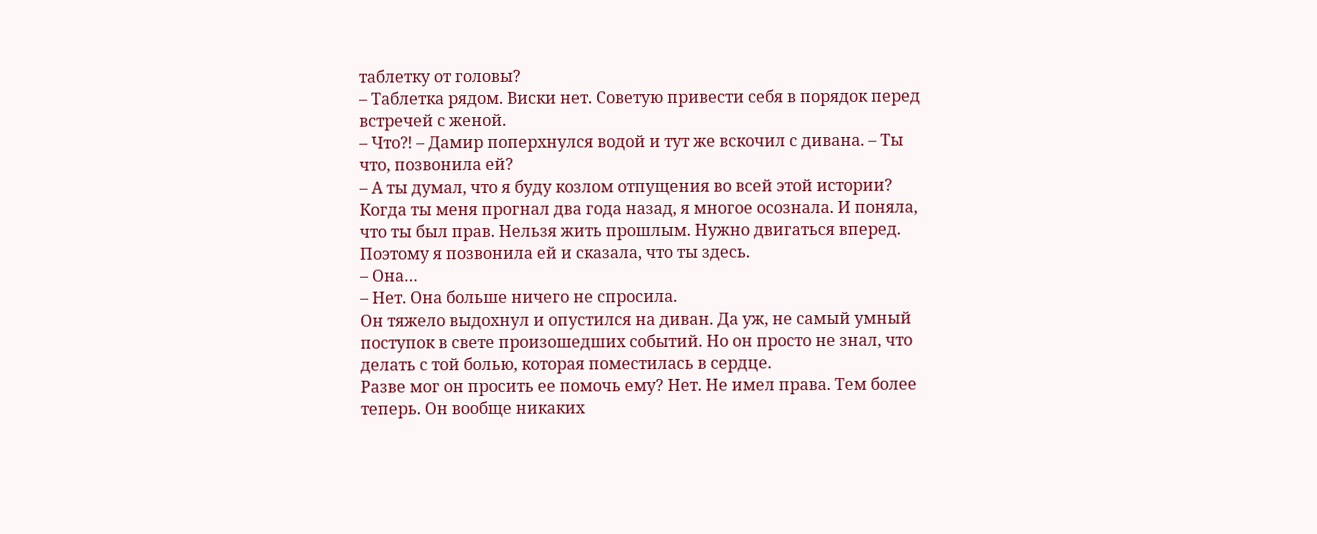таблетку от головы?
– Таблетка рядом. Виски нет. Советую привести себя в порядок перед встречей с женой.
– Что⁈ – Дамир поперхнулся водой и тут же вскочил с дивана. – Ты что, позвонила ей?
– А ты думал, что я буду козлом отпущения во всей этой истории? Когда ты меня прогнал два года назад, я многое осознала. И поняла, что ты был прав. Нельзя жить прошлым. Нужно двигаться вперед. Поэтому я позвонила ей и сказала, что ты здесь.
– Она…
– Нет. Она больше ничего не спросила.
Он тяжело выдохнул и опустился на диван. Да уж, не самый умный поступок в свете произошедших событий. Но он просто не знал, что делать с той болью, которая поместилась в сердце.
Разве мог он просить ее помочь ему? Нет. Не имел права. Тем более теперь. Он вообще никаких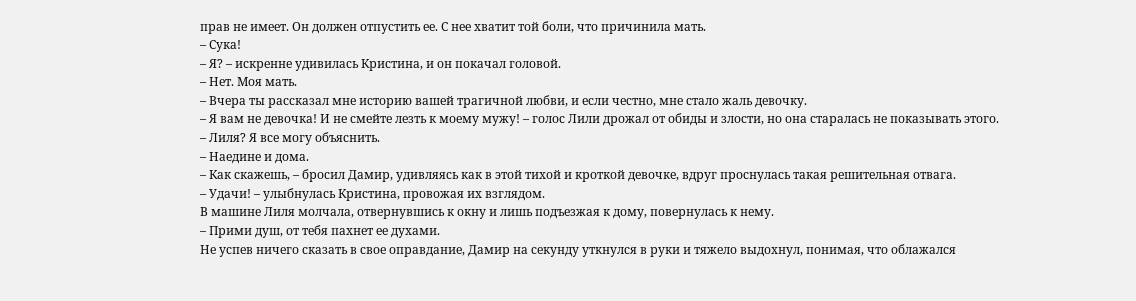прав не имеет. Он должен отпустить ее. С нее хватит той боли, что причинила мать.
– Сука!
– Я? – искренне удивилась Кристина, и он покачал головой.
– Нет. Моя мать.
– Вчера ты рассказал мне историю вашей трагичной любви, и если честно, мне стало жаль девочку.
– Я вам не девочка! И не смейте лезть к моему мужу! – голос Лили дрожал от обиды и злости, но она старалась не показывать этого.
– Лиля? Я все могу объяснить.
– Наедине и дома.
– Как скажешь, – бросил Дамир, удивляясь как в этой тихой и кроткой девочке, вдруг проснулась такая решительная отвага.
– Удачи! – улыбнулась Кристина, провожая их взглядом.
В машине Лиля молчала, отвернувшись к окну и лишь подъезжая к дому, повернулась к нему.
– Прими душ, от тебя пахнет ее духами.
Не успев ничего сказать в свое оправдание, Дамир на секунду уткнулся в руки и тяжело выдохнул, понимая, что облажался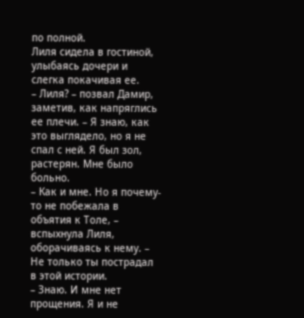по полной.
Лиля сидела в гостиной, улыбаясь дочери и слегка покачивая ее.
– Лиля? – позвал Дамир, заметив, как напряглись ее плечи. – Я знаю, как это выглядело, но я не спал с ней. Я был зол, растерян. Мне было больно.
– Как и мне. Но я почему-то не побежала в объятия к Толе, – вспыхнула Лиля, оборачиваясь к нему. – Не только ты пострадал в этой истории.
– Знаю. И мне нет прощения. Я и не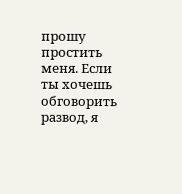прошу простить меня. Если ты хочешь обговорить развод, я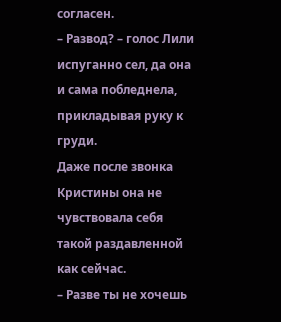согласен.
– Развод? – голос Лили испуганно сел, да она и сама побледнела, прикладывая руку к груди.
Даже после звонка Кристины она не чувствовала себя такой раздавленной как сейчас.
– Разве ты не хочешь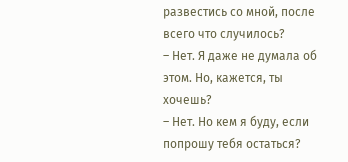развестись со мной, после всего что случилось?
– Нет. Я даже не думала об этом. Но, кажется, ты хочешь?
– Нет. Но кем я буду, если попрошу тебя остаться?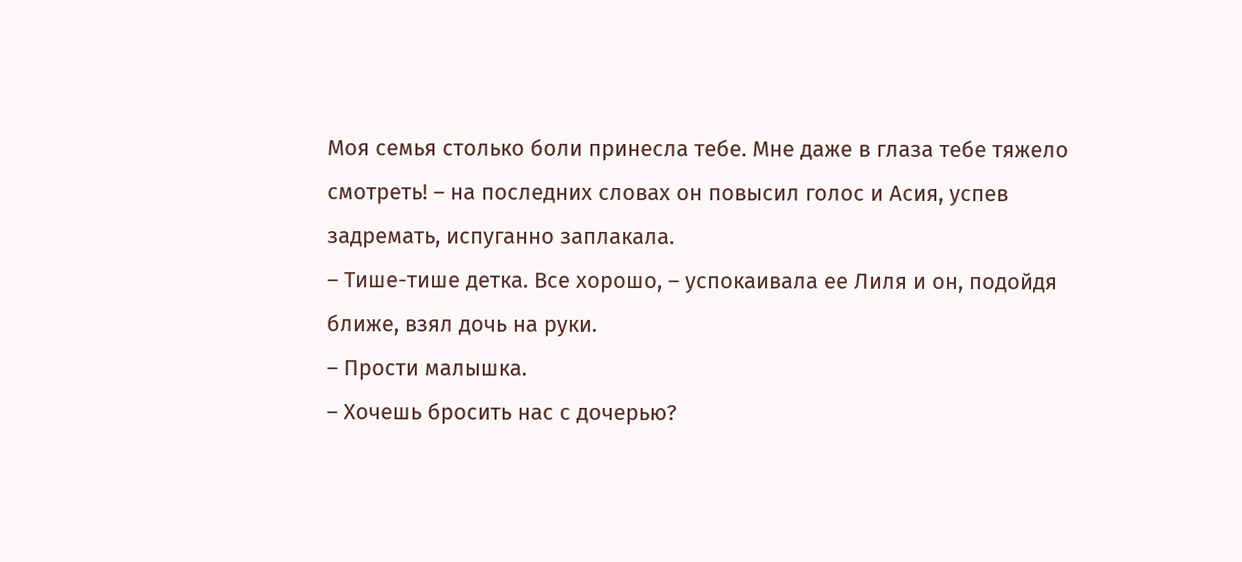Моя семья столько боли принесла тебе. Мне даже в глаза тебе тяжело смотреть! – на последних словах он повысил голос и Асия, успев задремать, испуганно заплакала.
– Тише-тише детка. Все хорошо, – успокаивала ее Лиля и он, подойдя ближе, взял дочь на руки.
– Прости малышка.
– Хочешь бросить нас с дочерью?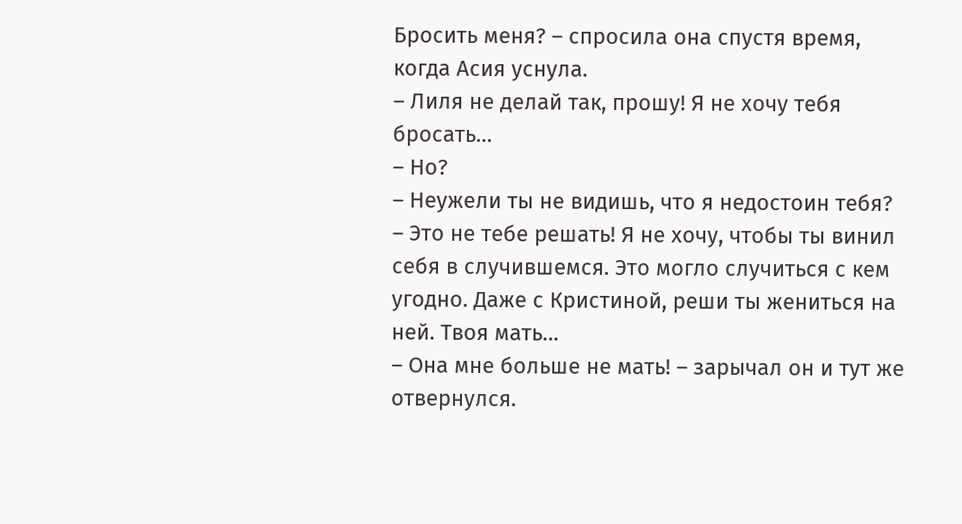Бросить меня? – спросила она спустя время, когда Асия уснула.
– Лиля не делай так, прошу! Я не хочу тебя бросать…
– Но?
– Неужели ты не видишь, что я недостоин тебя?
– Это не тебе решать! Я не хочу, чтобы ты винил себя в случившемся. Это могло случиться с кем угодно. Даже с Кристиной, реши ты жениться на ней. Твоя мать…
– Она мне больше не мать! – зарычал он и тут же отвернулся.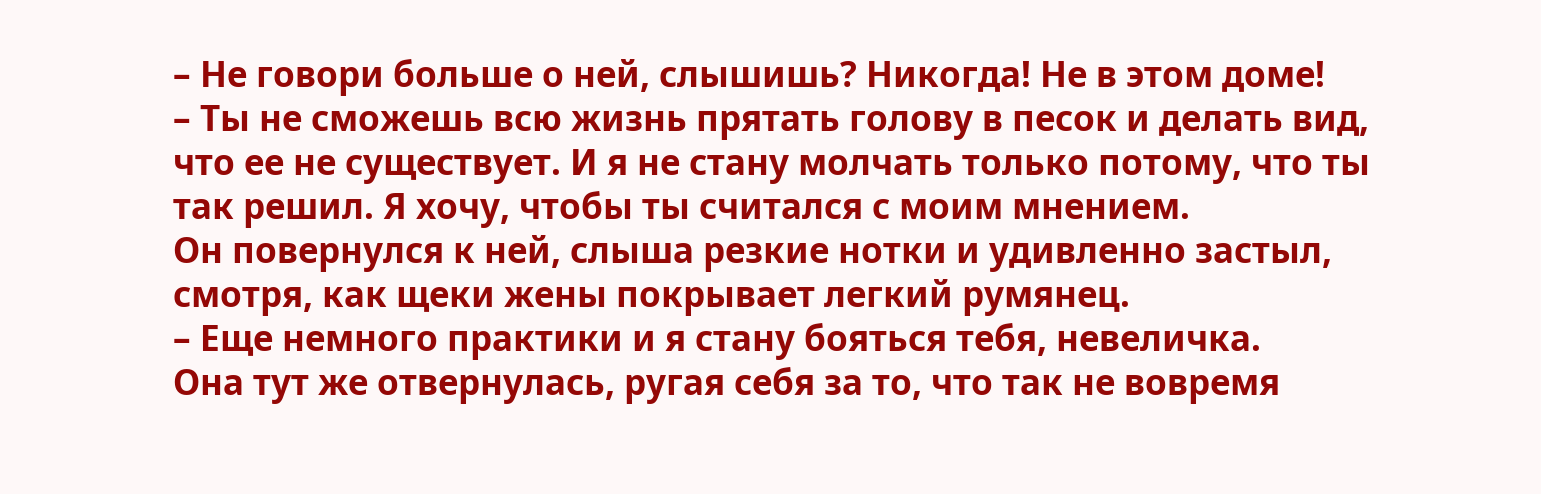– Не говори больше о ней, слышишь? Никогда! Не в этом доме!
– Ты не сможешь всю жизнь прятать голову в песок и делать вид, что ее не существует. И я не стану молчать только потому, что ты так решил. Я хочу, чтобы ты считался с моим мнением.
Он повернулся к ней, слыша резкие нотки и удивленно застыл, смотря, как щеки жены покрывает легкий румянец.
– Еще немного практики и я стану бояться тебя, невеличка.
Она тут же отвернулась, ругая себя за то, что так не вовремя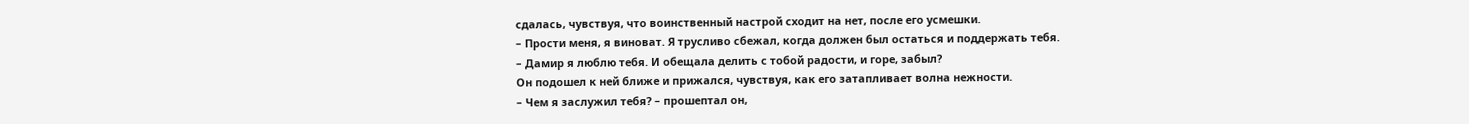сдалась, чувствуя, что воинственный настрой сходит на нет, после его усмешки.
– Прости меня, я виноват. Я трусливо сбежал, когда должен был остаться и поддержать тебя.
– Дамир я люблю тебя. И обещала делить с тобой радости, и горе, забыл?
Он подошел к ней ближе и прижался, чувствуя, как его затапливает волна нежности.
– Чем я заслужил тебя? – прошептал он,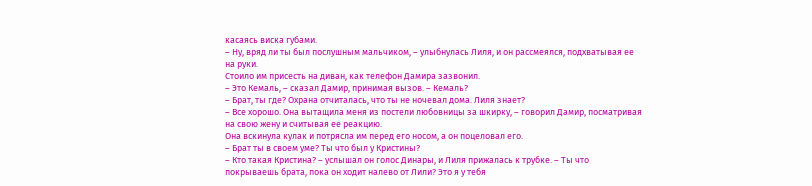касаясь виска губами.
– Ну, вряд ли ты был послушным мальчиком, – улыбнулась Лиля, и он рассмеялся, подхватывая ее на руки.
Стоило им присесть на диван, как телефон Дамира зазвонил.
– Это Кемаль, – сказал Дамир, принимая вызов. – Кемаль?
– Брат, ты где? Охрана отчиталась, что ты не ночевал дома. Лиля знает?
– Все хорошо. Она вытащила меня из постели любовницы за шкирку, – говорил Дамир, посматривая на свою жену и считывая ее реакцию.
Она вскинула кулак и потрясла им перед его носом, а он поцеловал его.
– Брат ты в своем уме? Ты что был у Кристины?
– Кто такая Кристина? – услышал он голос Динары, и Лиля прижалась к трубке. – Ты что покрываешь брата, пока он ходит налево от Лили? Это я у тебя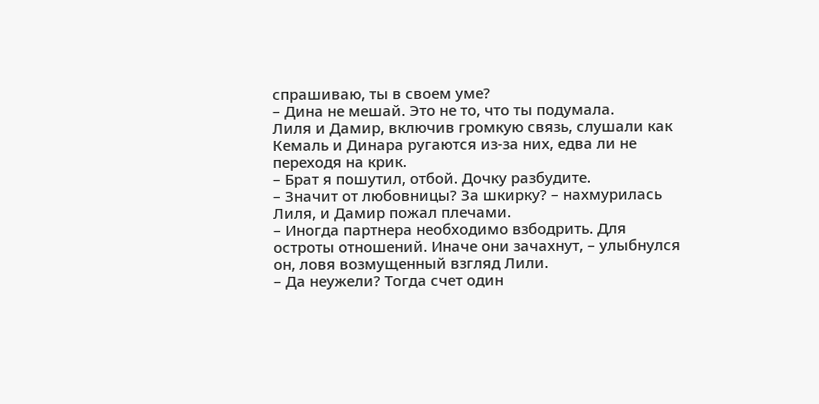спрашиваю, ты в своем уме?
– Дина не мешай. Это не то, что ты подумала.
Лиля и Дамир, включив громкую связь, слушали как Кемаль и Динара ругаются из-за них, едва ли не переходя на крик.
– Брат я пошутил, отбой. Дочку разбудите.
– Значит от любовницы? За шкирку? – нахмурилась Лиля, и Дамир пожал плечами.
– Иногда партнера необходимо взбодрить. Для остроты отношений. Иначе они зачахнут, – улыбнулся он, ловя возмущенный взгляд Лили.
– Да неужели? Тогда счет один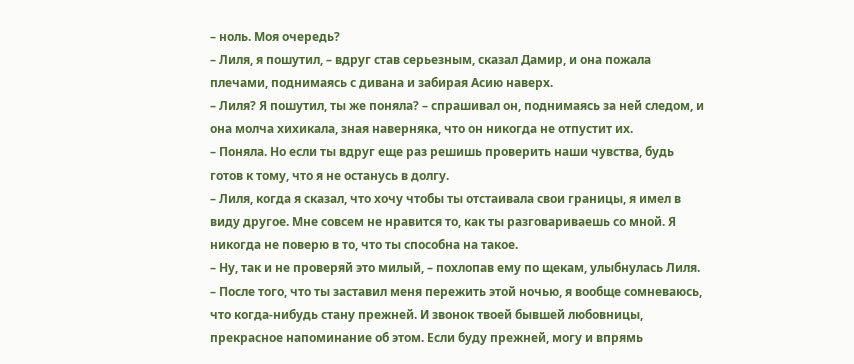– ноль. Моя очередь?
– Лиля, я пошутил, – вдруг став серьезным, сказал Дамир, и она пожала плечами, поднимаясь с дивана и забирая Асию наверх.
– Лиля? Я пошутил, ты же поняла? – спрашивал он, поднимаясь за ней следом, и она молча хихикала, зная наверняка, что он никогда не отпустит их.
– Поняла. Но если ты вдруг еще раз решишь проверить наши чувства, будь готов к тому, что я не останусь в долгу.
– Лиля, когда я сказал, что хочу чтобы ты отстаивала свои границы, я имел в виду другое. Мне совсем не нравится то, как ты разговариваешь со мной. Я никогда не поверю в то, что ты способна на такое.
– Ну, так и не проверяй это милый, – похлопав ему по щекам, улыбнулась Лиля. – После того, что ты заставил меня пережить этой ночью, я вообще сомневаюсь, что когда-нибудь стану прежней. И звонок твоей бывшей любовницы, прекрасное напоминание об этом. Если буду прежней, могу и впрямь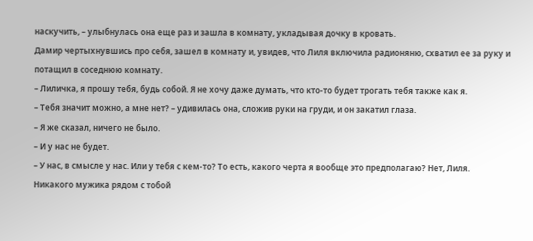наскучить, – улыбнулась она еще раз и зашла в комнату, укладывая дочку в кровать.
Дамир чертыхнувшись про себя, зашел в комнату и, увидев, что Лиля включила радионяню, схватил ее за руку и потащил в соседнюю комнату.
– Лиличка, я прошу тебя, будь собой. Я не хочу даже думать, что кто-то будет трогать тебя также как я.
– Тебя значит можно, а мне нет? – удивилась она, сложив руки на груди, и он закатил глаза.
– Я же сказал, ничего не было.
– И у нас не будет.
– У нас, в смысле у нас. Или у тебя с кем-то? То есть, какого черта я вообще это предполагаю? Нет, Лиля. Никакого мужика рядом с тобой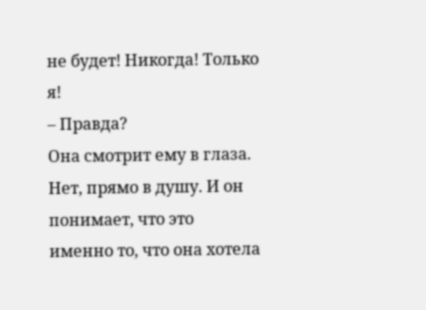не будет! Никогда! Только я!
– Правда?
Она смотрит ему в глаза. Нет, прямо в душу. И он понимает, что это именно то, что она хотела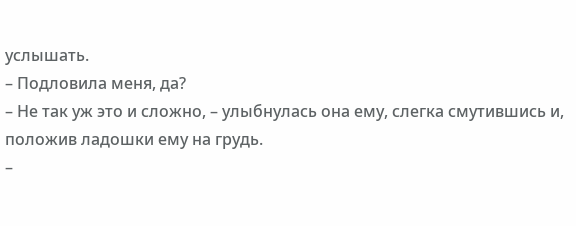услышать.
– Подловила меня, да?
– Не так уж это и сложно, – улыбнулась она ему, слегка смутившись и, положив ладошки ему на грудь.
–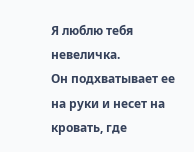Я люблю тебя невеличка.
Он подхватывает ее на руки и несет на кровать, где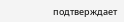подтверждает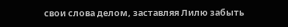свои слова делом, заставляя Лилю забыть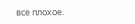все плохое.